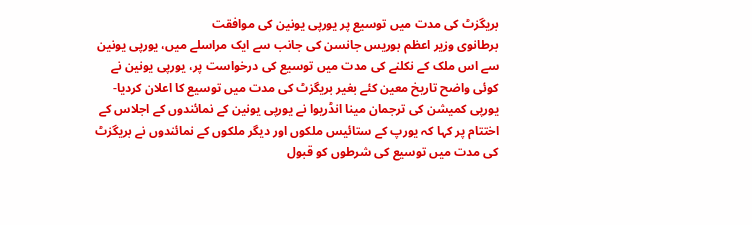بریگزٹ کی مدت میں توسیع پر یورپی یونین کی موافقت
برطانوی وزیر اعظم بوریس جانسن کی جانب سے ایک مراسلے میں، یورپی یونین سے اس ملک کے نکلنے کی مدت میں توسیع کی درخواست پر، یورپی یونین نے کوئی واضح تاریخ معین کئے بغیر بریگزٹ کی مدت میں توسیع کا اعلان کردیا-
یورپی کمیشن کی ترجمان مینا انڈریوا نے یورپی یونین کے نمائندوں کے اجلاس کے اختتام پر کہا کہ یورپ کے ستائیس ملکوں اور دیگر ملکوں کے نمائندوں نے بریگزٹ کی مدت میں توسیع کی شرطوں کو قبول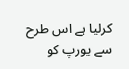کرلیا ہے اس طرح سے یورپ کو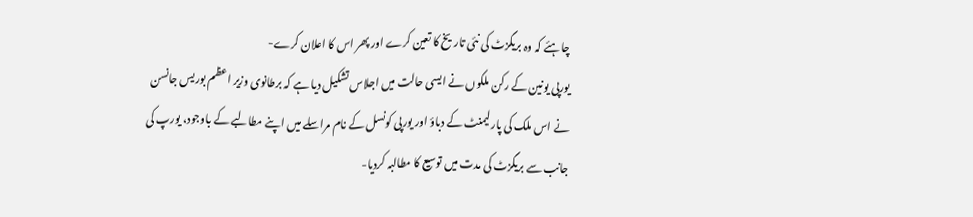چاہئے کہ وہ بریگزٹ کی نئی تاریخ کا تعین کرے اور پھر اس کا اعلان کرے-
یورپی یونین کے رکن ملکوں نے ایسی حالت میں اجلاس تشکیل دیا ہے کہ برطانوی وزیر اعظم بوریس جانسن نے اس ملک کی پارلیمنٹ کے دباؤ اور یورپی کونسل کے نام مراسلے میں اپنے مطالبے کے باوجود، یورپ کی جانب سے بریگزٹ کی مدت میں توسیع کا مطالبہ کردیا-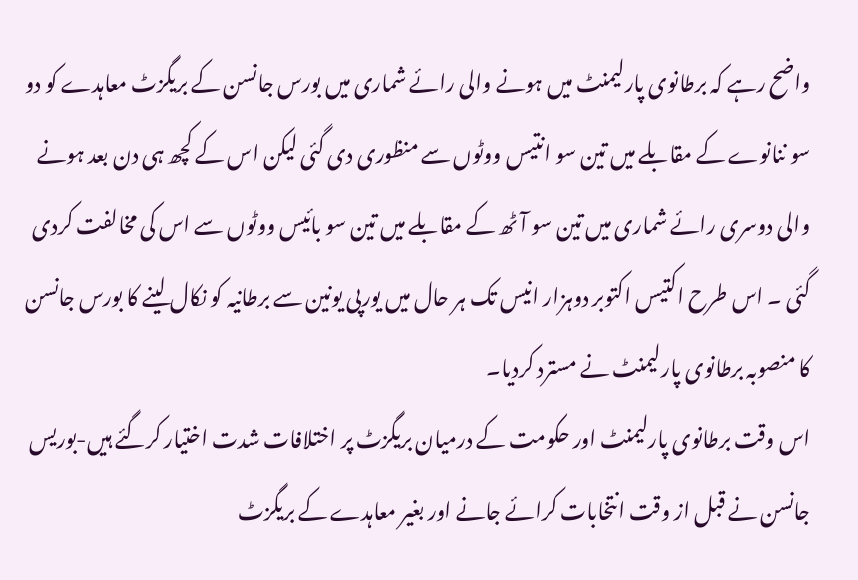واضح رہے کہ برطانوی پارلیمنٹ میں ہونے والی رائے شماری میں بورس جانسن کے بریگزٹ معاہدے کو دو سو ننانوے کے مقابلے میں تین سو انتیس ووٹوں سے منظوری دی گئی لیکن اس کے کچھ ہی دن بعد ہونے والی دوسری رائے شماری میں تین سو آٹھ کے مقابلے میں تین سو بائیس ووٹوں سے اس کی مخالفت کردی گئی ۔ اس طرح اکتیس اکتوبر دوہزار انیس تک ہر حال میں یورپی یونین سے برطانیہ کو نکال لینے کا بورس جانسن کا منصوبہ برطانوی پارلیمنٹ نے مسترد کردیا۔
اس وقت برطانوی پارلیمنٹ اور حکومت کے درمیان بریگزٹ پر اختلافات شدت اختیار کرگئے ہیں-بوریس جانسن نے قبل از وقت انتخابات کرائے جانے اور بغیر معاہدے کے بریگزٹ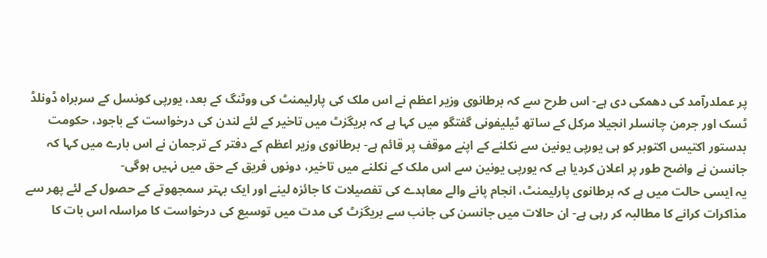پر عملدرآمد کی دھمکی دی ہے- اس طرح سے کہ برطانوی وزیر اعظم نے اس ملک کی پارلیمنٹ کی ووٹنگ کے بعد، یورپی کونسل کے سربراہ ڈونلڈ ٹسک اور جرمن چانسلر انجیلا مرکل کے ساتھ ٹیلیفونی گفتگو میں کہا ہے کہ بریگزٹ میں تاخیر کے لئے لندن کی درخواست کے باجود، حکومت بدستور اکتیس اکتوبر کو ہی یورپی یونین سے نکلنے کے اپنے موقف پر قائم ہے- برطانوی وزیر اعظم کے دفتر کے ترجمان نے اس بارے میں کہا کہ جانسن نے واضح طور پر اعلان کردیا ہے کہ یورپی یونین سے اس ملک کے نکلنے میں تاخیر، دونوں فریق کے حق میں نہیں ہوگی-
یہ ایسی حالت میں ہے کہ برطانوی پارلیمنٹ، انجام پانے والے معاہدے کی تفصیلات کا جائزہ لینے اور ایک بہتر سمجھوتے کے حصول کے لئے پھر سے مذاکرات کرانے کا مطالبہ کر رہی ہے- ان حالات میں جانسن کی جانب سے بریگزٹ کی مدت میں توسیع کی درخواست کا مراسلہ اس بات کا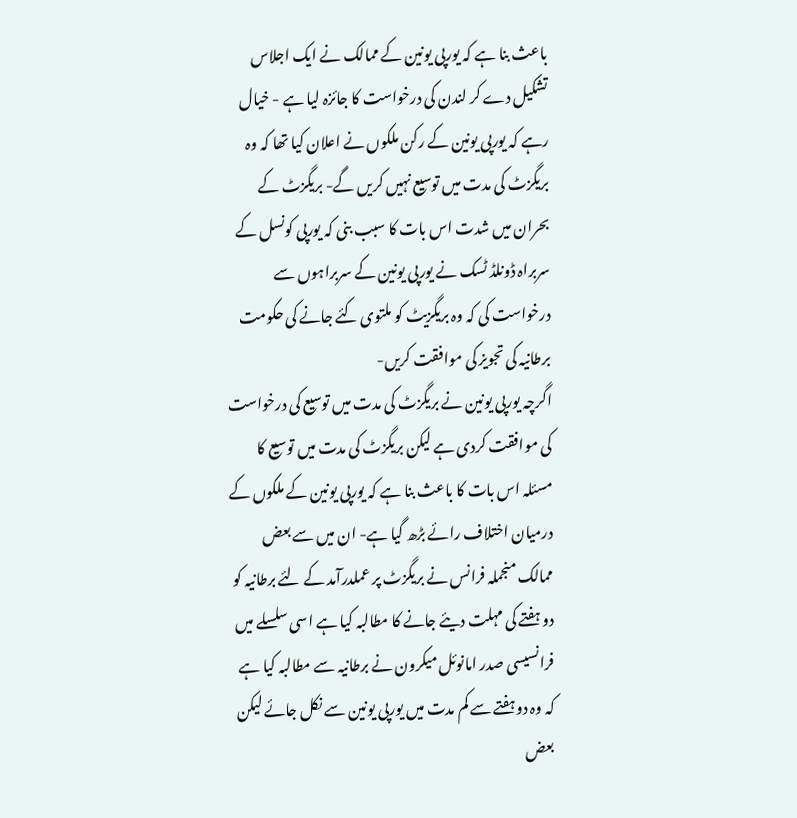باعث بنا ہے کہ یورپی یونین کے ممالک نے ایک اجلاس تشکیل دے کر لندن کی درخواست کا جائزہ لیا ہے - خیال رہے کہ یورپی یونین کے رکن ملکوں نے اعلان کیا تھا کہ وہ بریگزٹ کی مدت میں توسیع نہیں کریں گے- بریگزٹ کے بحران میں شدت اس بات کا سبب بنی کہ یورپی کونسل کے سربراہ ڈونلڈ ٹسک نے یورپی یونین کے سربراہوں سے درخواست کی کہ وہ بریگزیٹ کو ملتوی کئے جانے کی حکومت برطانیہ کی تجویز کی موافقت کریں-
اگرچہ یورپی یونین نے بریگزٹ کی مدت میں توسیع کی درخواست کی موافقت کردی ہے لیکن بریگزٹ کی مدت میں توسیع کا مسئلہ اس بات کا باعث بنا ہے کہ یورپی یونین کے ملکوں کے درمیان اختلاف رائے بڑھ گیا ہے- ان میں سے بعض ممالک منجملہ فرانس نے بریگزٹ پر عملدرآمد کے لئے برطانیہ کو دو ہفتے کی مہلت دیئے جانے کا مطالبہ کیا ہے اسی سلسلے میں فرانسیسی صدر امانوئل میکرون نے برطانیہ سے مطالبہ کیا ہے کہ وہ دوہفتے سے کم مدت میں یورپی یونین سے نکل جائے لیکن بعض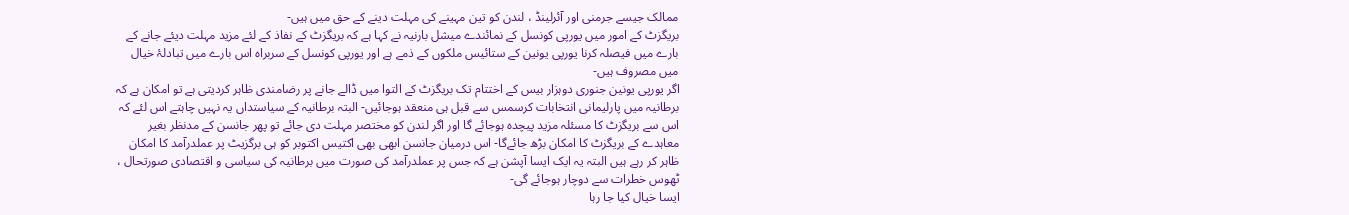ممالک جیسے جرمنی اور آئرلینڈ ، لندن کو تین مہینے کی مہلت دینے کے حق میں ہیں-
بریگزٹ کے امور میں یورپی کونسل کے نمائندے میشل بارنیہ نے کہا ہے کہ بریگزٹ کے نفاذ کے لئے مزید مہلت دیئے جانے کے بارے میں فیصلہ کرنا یورپی یونین کے ستائیس ملکوں کے ذمے ہے اور یورپی کونسل کے سربراہ اس بارے میں تبادلۂ خیال میں مصروف ہیں-
اگر یورپی یونین جنوری دوہزار بیس کے اختتام تک بریگزٹ کے التوا میں ڈالے جانے پر رضامندی ظاہر کردیتی ہے تو امکان ہے کہ برطانیہ میں پارلیمانی انتخابات کرسمس سے قبل ہی منعقد ہوجائیں- البتہ برطانیہ کے سیاستداں یہ نہیں چاہتے اس لئے کہ اس سے بریگزٹ کا مسئلہ مزید پیچدہ ہوجائے گا اور اگر لندن کو مختصر مہلت دی جائے تو پھر جانسن کے مدنظر بغیر معاہدے کے بریگزٹ کا امکان بڑھ جائےگا- اس درمیان جانسن ابھی بھی اکتیس اکتوبر کو ہی برگزیٹ پر عملدرآمد کا امکان ظاہر کر رہے ہیں البتہ یہ ایک ایسا آپشن ہے کہ جس پر عملدرآمد کی صورت میں برطانیہ کی سیاسی و اقتصادی صورتحال ، ٹھوس خطرات سے دوچار ہوجائے گی-
ایسا خیال کیا جا رہا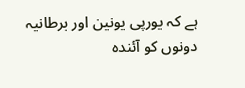ہے کہ یورپی یونین اور برطانیہ دونوں کو آئندہ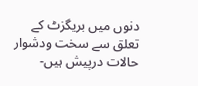دنوں میں بریگزٹ کے تعلق سے سخت ودشوار حالات درپیش ہیں-